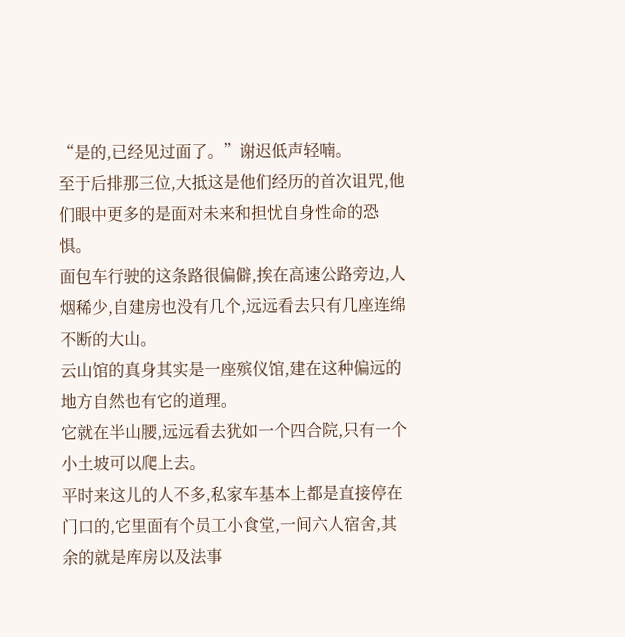“是的,已经见过面了。”谢迟低声轻喃。
至于后排那三位,大抵这是他们经历的首次诅咒,他们眼中更多的是面对未来和担忧自身性命的恐惧。
面包车行驶的这条路很偏僻,挨在高速公路旁边,人烟稀少,自建房也没有几个,远远看去只有几座连绵不断的大山。
云山馆的真身其实是一座殡仪馆,建在这种偏远的地方自然也有它的道理。
它就在半山腰,远远看去犹如一个四合院,只有一个小土坡可以爬上去。
平时来这儿的人不多,私家车基本上都是直接停在门口的,它里面有个员工小食堂,一间六人宿舍,其余的就是库房以及法事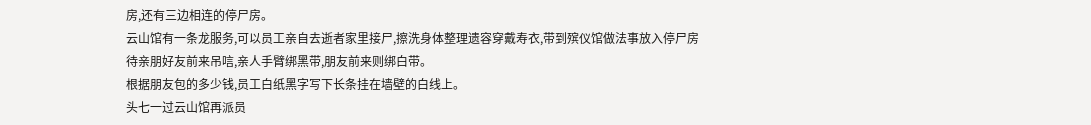房,还有三边相连的停尸房。
云山馆有一条龙服务,可以员工亲自去逝者家里接尸,擦洗身体整理遗容穿戴寿衣,带到殡仪馆做法事放入停尸房待亲朋好友前来吊唁,亲人手臂绑黑带,朋友前来则绑白带。
根据朋友包的多少钱,员工白纸黑字写下长条挂在墙壁的白线上。
头七一过云山馆再派员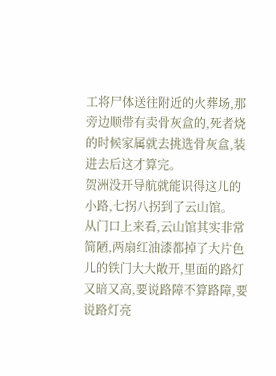工将尸体送往附近的火葬场,那旁边顺带有卖骨灰盒的,死者烧的时候家属就去挑选骨灰盒,装进去后这才算完。
贺洲没开导航就能识得这儿的小路,七拐八拐到了云山馆。
从门口上来看,云山馆其实非常简陋,两扇红油漆都掉了大片色儿的铁门大大敞开,里面的路灯又暗又高,要说路障不算路障,要说路灯亮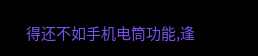得还不如手机电筒功能,逢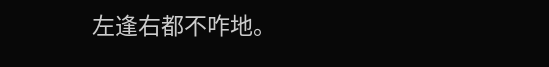左逢右都不咋地。